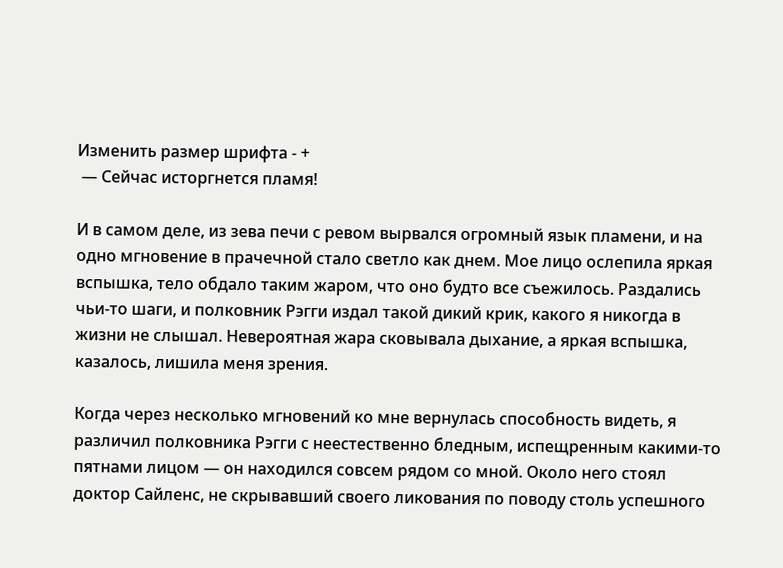Изменить размер шрифта - +
 — Сейчас исторгнется пламя!

И в самом деле, из зева печи с ревом вырвался огромный язык пламени, и на одно мгновение в прачечной стало светло как днем. Мое лицо ослепила яркая вспышка, тело обдало таким жаром, что оно будто все съежилось. Раздались чьи-то шаги, и полковник Рэгги издал такой дикий крик, какого я никогда в жизни не слышал. Невероятная жара сковывала дыхание, а яркая вспышка, казалось, лишила меня зрения.

Когда через несколько мгновений ко мне вернулась способность видеть, я различил полковника Рэгги с неестественно бледным, испещренным какими-то пятнами лицом — он находился совсем рядом со мной. Около него стоял доктор Сайленс, не скрывавший своего ликования по поводу столь успешного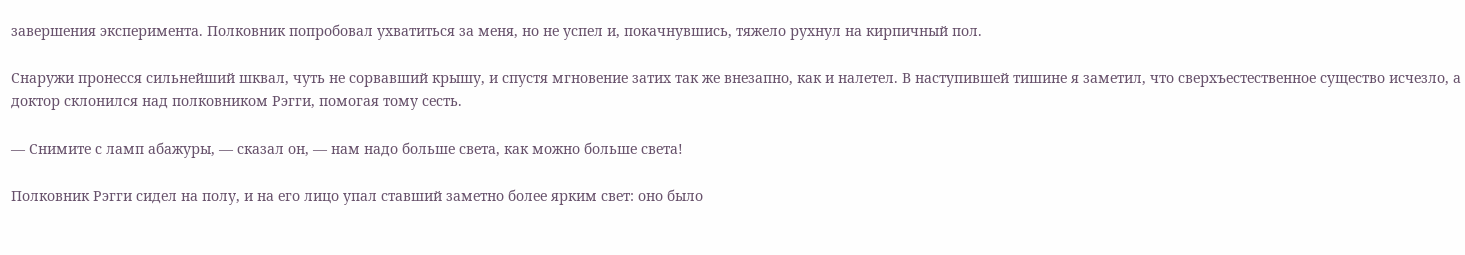завершения эксперимента. Полковник попробовал ухватиться за меня, но не успел и, покачнувшись, тяжело рухнул на кирпичный пол.

Снаружи пронесся сильнейший шквал, чуть не сорвавший крышу, и спустя мгновение затих так же внезапно, как и налетел. В наступившей тишине я заметил, что сверхъестественное существо исчезло, а доктор склонился над полковником Рэгги, помогая тому сесть.

— Снимите с ламп абажуры, — сказал он, — нам надо больше света, как можно больше света!

Полковник Рэгги сидел на полу, и на его лицо упал ставший заметно более ярким свет: оно было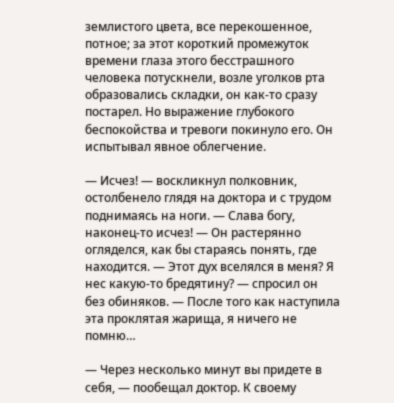землистого цвета, все перекошенное, потное; за этот короткий промежуток времени глаза этого бесстрашного человека потускнели, возле уголков рта образовались складки, он как-то сразу постарел. Но выражение глубокого беспокойства и тревоги покинуло его. Он испытывал явное облегчение.

— Исчез! — воскликнул полковник, остолбенело глядя на доктора и с трудом поднимаясь на ноги. — Слава богу, наконец-то исчез! — Он растерянно огляделся, как бы стараясь понять, где находится. — Этот дух вселялся в меня? Я нес какую-то бредятину? — спросил он без обиняков. — После того как наступила эта проклятая жарища, я ничего не помню…

— Через несколько минут вы придете в себя, — пообещал доктор. К своему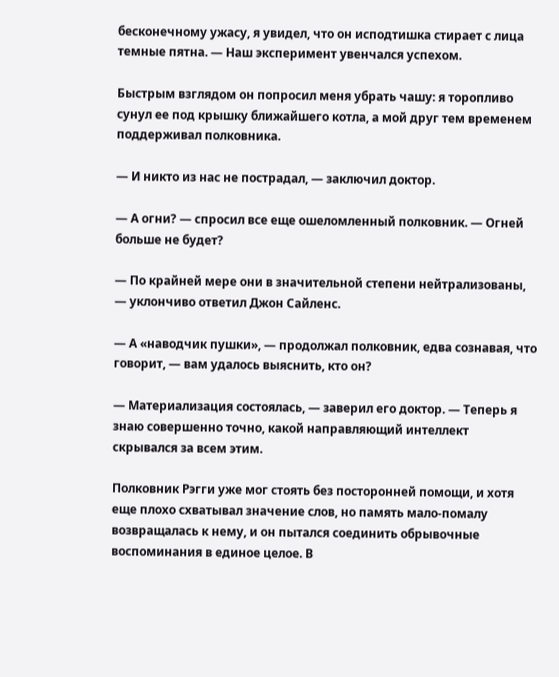бесконечному ужасу, я увидел, что он исподтишка стирает с лица темные пятна. — Наш эксперимент увенчался успехом.

Быстрым взглядом он попросил меня убрать чашу: я торопливо сунул ее под крышку ближайшего котла, а мой друг тем временем поддерживал полковника.

— И никто из нас не пострадал, — заключил доктор.

— А огни? — спросил все еще ошеломленный полковник. — Огней больше не будет?

— По крайней мере они в значительной степени нейтрализованы, — уклончиво ответил Джон Сайленс.

— А «наводчик пушки», — продолжал полковник, едва сознавая, что говорит, — вам удалось выяснить, кто он?

— Материализация состоялась, — заверил его доктор. — Теперь я знаю совершенно точно, какой направляющий интеллект скрывался за всем этим.

Полковник Рэгги уже мог стоять без посторонней помощи, и хотя еще плохо схватывал значение слов, но память мало-помалу возвращалась к нему, и он пытался соединить обрывочные воспоминания в единое целое. В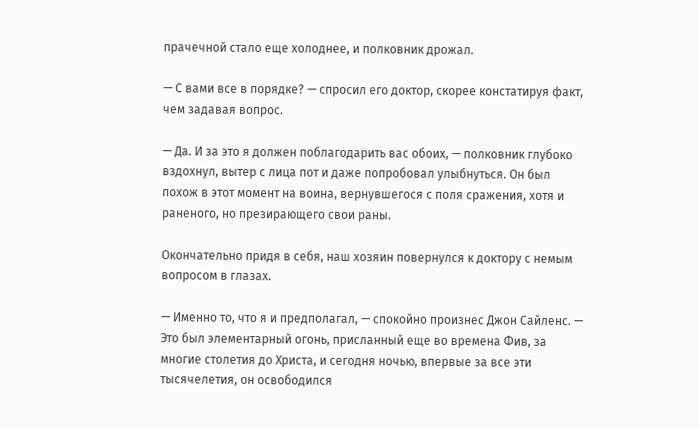прачечной стало еще холоднее, и полковник дрожал.

— С вами все в порядке? — спросил его доктор, скорее констатируя факт, чем задавая вопрос.

— Да. И за это я должен поблагодарить вас обоих, — полковник глубоко вздохнул, вытер с лица пот и даже попробовал улыбнуться. Он был похож в этот момент на воина, вернувшегося с поля сражения, хотя и раненого, но презирающего свои раны.

Окончательно придя в себя, наш хозяин повернулся к доктору с немым вопросом в глазах.

— Именно то, что я и предполагал, — спокойно произнес Джон Сайленс. — Это был элементарный огонь, присланный еще во времена Фив, за многие столетия до Христа, и сегодня ночью, впервые за все эти тысячелетия, он освободился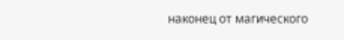наконец от магического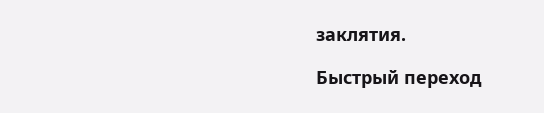заклятия.

Быстрый переход